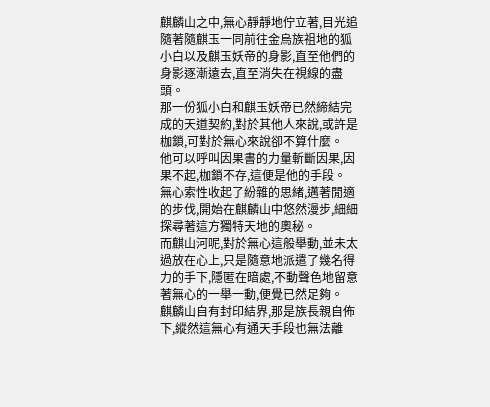麒麟山之中,無心靜靜地佇立著,目光追隨著隨麒玉一同前往金烏族祖地的狐小白以及麒玉妖帝的身影,直至他們的身影逐漸遠去,直至消失在視線的盡頭。
那一份狐小白和麒玉妖帝已然締結完成的天道契約,對於其他人來說,或許是枷鎖,可對於無心來說卻不算什麼。
他可以呼叫因果書的力量斬斷因果,因果不起,枷鎖不存,這便是他的手段。
無心索性收起了紛雜的思緒,邁著閒適的步伐,開始在麒麟山中悠然漫步,細細探尋著這方獨特天地的奧秘。
而麒山河呢,對於無心這般舉動,並未太過放在心上,只是隨意地派遣了幾名得力的手下,隱匿在暗處,不動聲色地留意著無心的一舉一動,便覺已然足夠。
麒麟山自有封印結界,那是族長親自佈下,縱然這無心有通天手段也無法離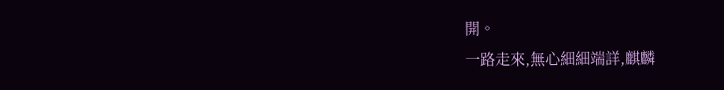開。
一路走來,無心細細端詳,麒麟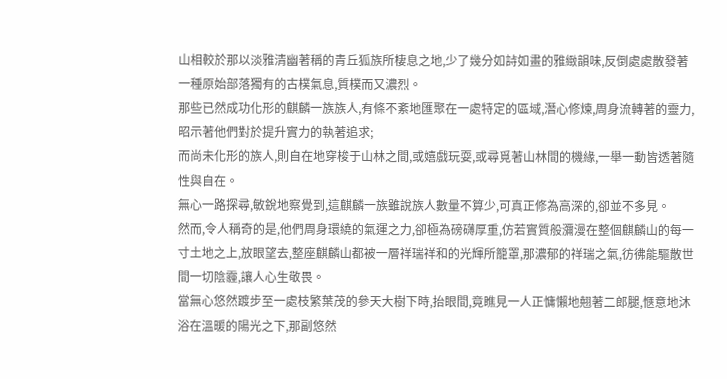山相較於那以淡雅清幽著稱的青丘狐族所棲息之地,少了幾分如詩如畫的雅緻韻味,反倒處處散發著一種原始部落獨有的古樸氣息,質樸而又濃烈。
那些已然成功化形的麒麟一族族人,有條不紊地匯聚在一處特定的區域,潛心修煉,周身流轉著的靈力,昭示著他們對於提升實力的執著追求;
而尚未化形的族人,則自在地穿梭于山林之間,或嬉戲玩耍,或尋覓著山林間的機緣,一舉一動皆透著隨性與自在。
無心一路探尋,敏銳地察覺到,這麒麟一族雖說族人數量不算少,可真正修為高深的,卻並不多見。
然而,令人稱奇的是,他們周身環繞的氣運之力,卻極為磅礴厚重,仿若實質般瀰漫在整個麒麟山的每一寸土地之上,放眼望去,整座麒麟山都被一層祥瑞祥和的光輝所籠罩,那濃郁的祥瑞之氣,彷彿能驅散世間一切陰霾,讓人心生敬畏。
當無心悠然踱步至一處枝繁葉茂的參天大樹下時,抬眼間,竟瞧見一人正慵懶地翹著二郎腿,愜意地沐浴在溫暖的陽光之下,那副悠然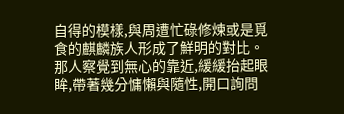自得的模樣,與周遭忙碌修煉或是覓食的麒麟族人形成了鮮明的對比。
那人察覺到無心的靠近,緩緩抬起眼眸,帶著幾分慵懶與隨性,開口詢問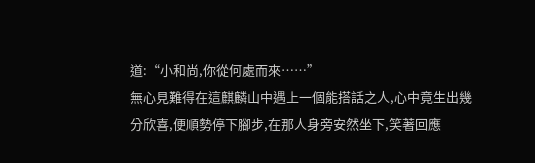道:“小和尚,你從何處而來……”
無心見難得在這麒麟山中遇上一個能搭話之人,心中竟生出幾分欣喜,便順勢停下腳步,在那人身旁安然坐下,笑著回應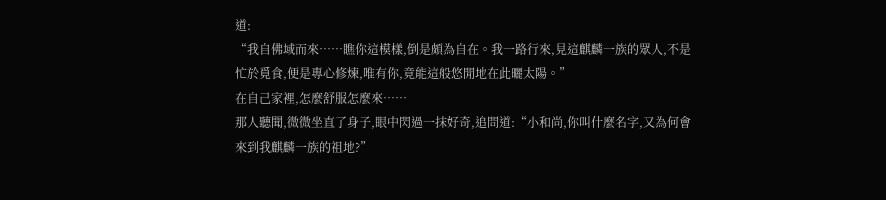道:
“我自佛域而來……瞧你這模樣,倒是頗為自在。我一路行來,見這麒麟一族的眾人,不是忙於覓食,便是專心修煉,唯有你,竟能這般悠閒地在此曬太陽。”
在自己家裡,怎麼舒服怎麼來……
那人聽聞,微微坐直了身子,眼中閃過一抹好奇,追問道:“小和尚,你叫什麼名字,又為何會來到我麒麟一族的祖地?”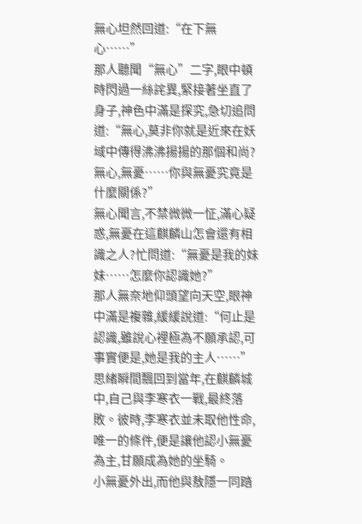無心坦然回道:“在下無心……”
那人聽聞“無心”二字,眼中頓時閃過一絲詫異,緊接著坐直了身子,神色中滿是探究,急切追問道:“無心,莫非你就是近來在妖域中傳得沸沸揚揚的那個和尚?無心,無憂……你與無憂究竟是什麼關係?”
無心聞言,不禁微微一怔,滿心疑惑,無憂在這麒麟山怎會還有相識之人?忙問道:“無憂是我的妹妹……怎麼你認識她?”
那人無奈地仰頭望向天空,眼神中滿是複雜,緩緩說道:“何止是認識,雖說心裡極為不願承認,可事實便是,她是我的主人……”
思緒瞬間飄回到當年,在麒麟城中,自己與李寒衣一戰,最終落敗。彼時,李寒衣並未取他性命,唯一的條件,便是讓他認小無憂為主,甘願成為她的坐騎。
小無憂外出,而他與敖隱一同踏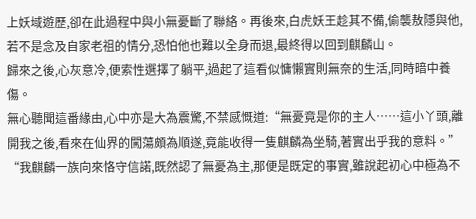上妖域遊歷,卻在此過程中與小無憂斷了聯絡。再後來,白虎妖王趁其不備,偷襲敖隱與他,若不是念及自家老祖的情分,恐怕他也難以全身而退,最終得以回到麒麟山。
歸來之後,心灰意冷,便索性選擇了躺平,過起了這看似慵懶實則無奈的生活,同時暗中養傷。
無心聽聞這番緣由,心中亦是大為震驚,不禁感慨道:“無憂竟是你的主人……這小丫頭,離開我之後,看來在仙界的闖蕩頗為順遂,竟能收得一隻麒麟為坐騎,著實出乎我的意料。”
“我麒麟一族向來恪守信諾,既然認了無憂為主,那便是既定的事實,雖說起初心中極為不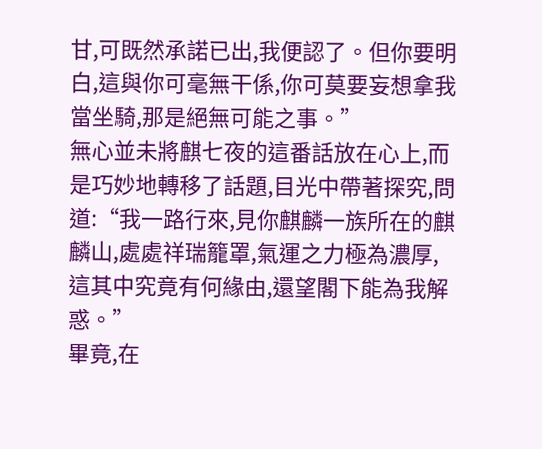甘,可既然承諾已出,我便認了。但你要明白,這與你可毫無干係,你可莫要妄想拿我當坐騎,那是絕無可能之事。”
無心並未將麒七夜的這番話放在心上,而是巧妙地轉移了話題,目光中帶著探究,問道:“我一路行來,見你麒麟一族所在的麒麟山,處處祥瑞籠罩,氣運之力極為濃厚,這其中究竟有何緣由,還望閣下能為我解惑。”
畢竟,在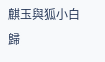麒玉與狐小白歸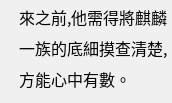來之前,他需得將麒麟一族的底細摸查清楚,方能心中有數。